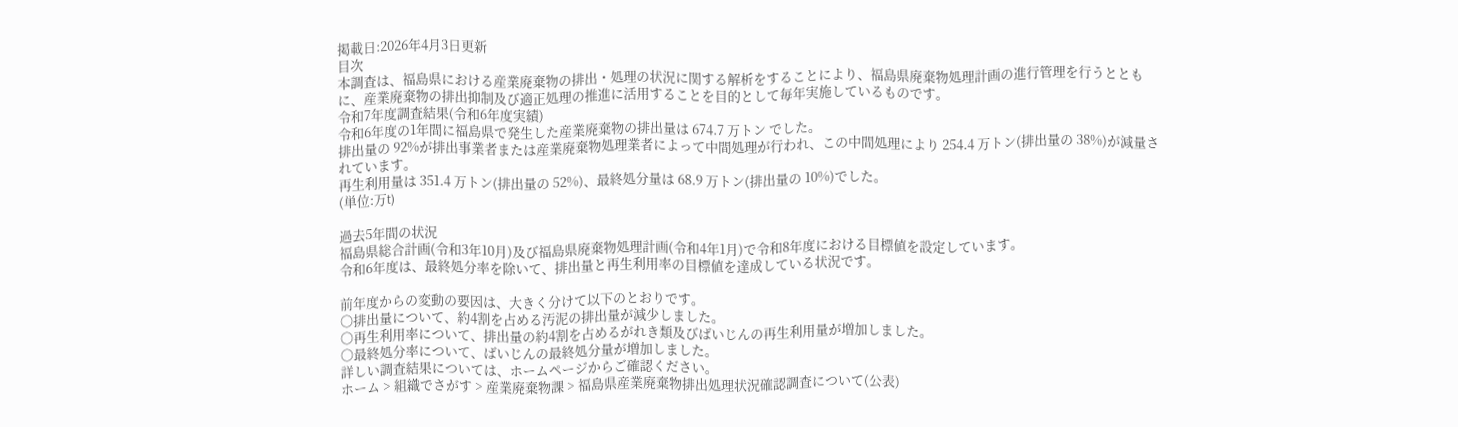掲載日:2026年4月3日更新
目次
本調査は、福島県における産業廃棄物の排出・処理の状況に関する解析をすることにより、福島県廃棄物処理計画の進行管理を行うとともに、産業廃棄物の排出抑制及び適正処理の推進に活用することを目的として毎年実施しているものです。
令和7年度調査結果(令和6年度実績)
令和6年度の1年間に福島県で発生した産業廃棄物の排出量は 674.7 万トン でした。
排出量の 92%が排出事業者または産業廃棄物処理業者によって中間処理が行われ、この中間処理により 254.4 万トン(排出量の 38%)が減量されています。
再生利用量は 351.4 万トン(排出量の 52%)、最終処分量は 68.9 万トン(排出量の 10%)でした。
(単位:万t)

過去5年間の状況
福島県総合計画(令和3年10月)及び福島県廃棄物処理計画(令和4年1月)で令和8年度における目標値を設定しています。
令和6年度は、最終処分率を除いて、排出量と再生利用率の目標値を達成している状況です。

前年度からの変動の要因は、大きく分けて以下のとおりです。
〇排出量について、約4割を占める汚泥の排出量が減少しました。
〇再生利用率について、排出量の約4割を占めるがれき類及びばいじんの再生利用量が増加しました。
〇最終処分率について、ばいじんの最終処分量が増加しました。
詳しい調査結果については、ホームページからご確認ください。
ホーム > 組織でさがす > 産業廃棄物課 > 福島県産業廃棄物排出処理状況確認調査について(公表)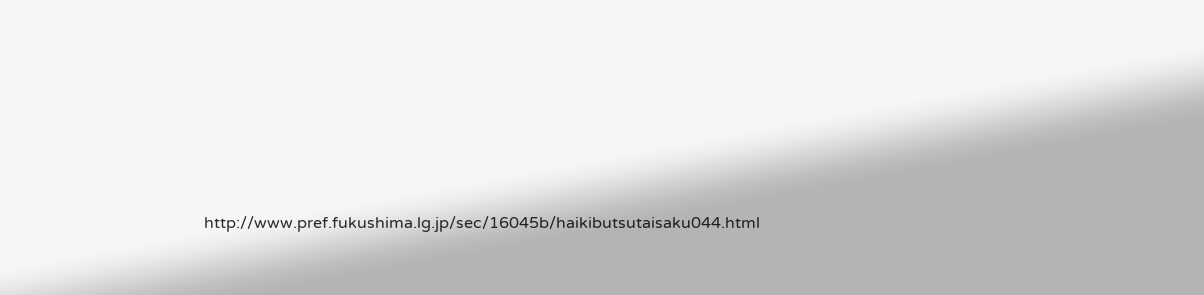http://www.pref.fukushima.lg.jp/sec/16045b/haikibutsutaisaku044.html